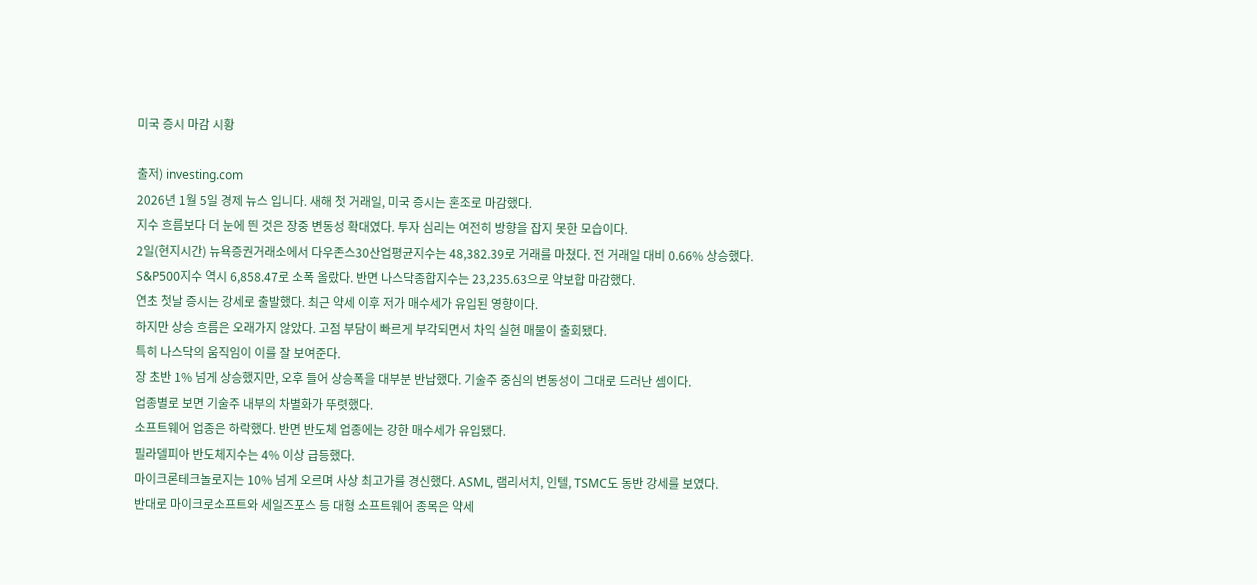미국 증시 마감 시황

출저) investing.com
2026년 1월 5일 경제 뉴스 입니다. 새해 첫 거래일, 미국 증시는 혼조로 마감했다.
지수 흐름보다 더 눈에 띈 것은 장중 변동성 확대였다. 투자 심리는 여전히 방향을 잡지 못한 모습이다.
2일(현지시간) 뉴욕증권거래소에서 다우존스30산업평균지수는 48,382.39로 거래를 마쳤다. 전 거래일 대비 0.66% 상승했다.
S&P500지수 역시 6,858.47로 소폭 올랐다. 반면 나스닥종합지수는 23,235.63으로 약보합 마감했다.
연초 첫날 증시는 강세로 출발했다. 최근 약세 이후 저가 매수세가 유입된 영향이다.
하지만 상승 흐름은 오래가지 않았다. 고점 부담이 빠르게 부각되면서 차익 실현 매물이 출회됐다.
특히 나스닥의 움직임이 이를 잘 보여준다.
장 초반 1% 넘게 상승했지만, 오후 들어 상승폭을 대부분 반납했다. 기술주 중심의 변동성이 그대로 드러난 셈이다.
업종별로 보면 기술주 내부의 차별화가 뚜렷했다.
소프트웨어 업종은 하락했다. 반면 반도체 업종에는 강한 매수세가 유입됐다.
필라델피아 반도체지수는 4% 이상 급등했다.
마이크론테크놀로지는 10% 넘게 오르며 사상 최고가를 경신했다. ASML, 램리서치, 인텔, TSMC도 동반 강세를 보였다.
반대로 마이크로소프트와 세일즈포스 등 대형 소프트웨어 종목은 약세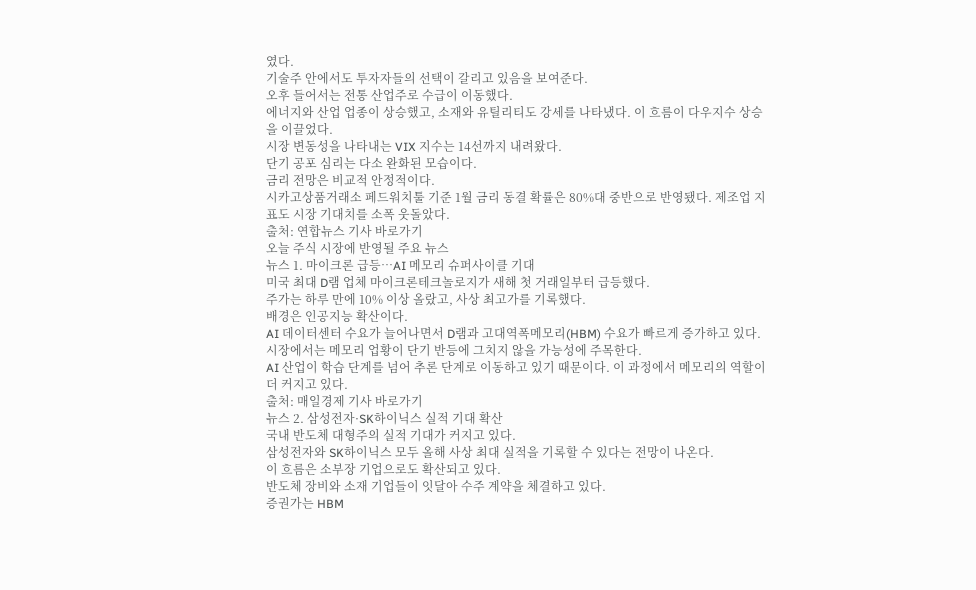였다.
기술주 안에서도 투자자들의 선택이 갈리고 있음을 보여준다.
오후 들어서는 전통 산업주로 수급이 이동했다.
에너지와 산업 업종이 상승했고, 소재와 유틸리티도 강세를 나타냈다. 이 흐름이 다우지수 상승을 이끌었다.
시장 변동성을 나타내는 VIX 지수는 14선까지 내려왔다.
단기 공포 심리는 다소 완화된 모습이다.
금리 전망은 비교적 안정적이다.
시카고상품거래소 페드워치툴 기준 1월 금리 동결 확률은 80%대 중반으로 반영됐다. 제조업 지표도 시장 기대치를 소폭 웃돌았다.
출처: 연합뉴스 기사 바로가기
오늘 주식 시장에 반영될 주요 뉴스
뉴스 1. 마이크론 급등…AI 메모리 슈퍼사이클 기대
미국 최대 D램 업체 마이크론테크놀로지가 새해 첫 거래일부터 급등했다.
주가는 하루 만에 10% 이상 올랐고, 사상 최고가를 기록했다.
배경은 인공지능 확산이다.
AI 데이터센터 수요가 늘어나면서 D램과 고대역폭메모리(HBM) 수요가 빠르게 증가하고 있다.
시장에서는 메모리 업황이 단기 반등에 그치지 않을 가능성에 주목한다.
AI 산업이 학습 단계를 넘어 추론 단계로 이동하고 있기 때문이다. 이 과정에서 메모리의 역할이 더 커지고 있다.
출처: 매일경제 기사 바로가기
뉴스 2. 삼성전자·SK하이닉스 실적 기대 확산
국내 반도체 대형주의 실적 기대가 커지고 있다.
삼성전자와 SK하이닉스 모두 올해 사상 최대 실적을 기록할 수 있다는 전망이 나온다.
이 흐름은 소부장 기업으로도 확산되고 있다.
반도체 장비와 소재 기업들이 잇달아 수주 계약을 체결하고 있다.
증권가는 HBM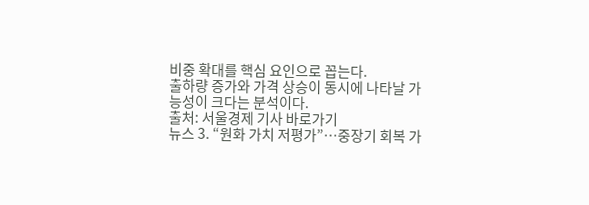비중 확대를 핵심 요인으로 꼽는다.
출하량 증가와 가격 상승이 동시에 나타날 가능성이 크다는 분석이다.
출처: 서울경제 기사 바로가기
뉴스 3. “원화 가치 저평가”…중장기 회복 가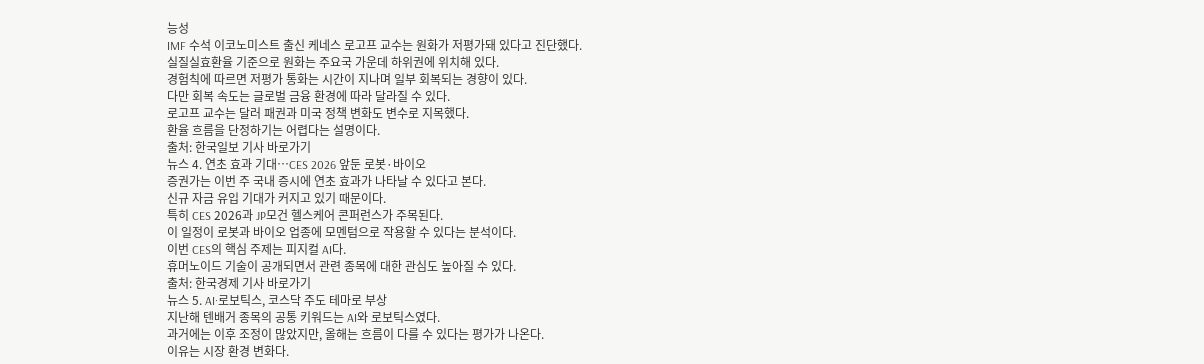능성
IMF 수석 이코노미스트 출신 케네스 로고프 교수는 원화가 저평가돼 있다고 진단했다.
실질실효환율 기준으로 원화는 주요국 가운데 하위권에 위치해 있다.
경험칙에 따르면 저평가 통화는 시간이 지나며 일부 회복되는 경향이 있다.
다만 회복 속도는 글로벌 금융 환경에 따라 달라질 수 있다.
로고프 교수는 달러 패권과 미국 정책 변화도 변수로 지목했다.
환율 흐름을 단정하기는 어렵다는 설명이다.
출처: 한국일보 기사 바로가기
뉴스 4. 연초 효과 기대…CES 2026 앞둔 로봇·바이오
증권가는 이번 주 국내 증시에 연초 효과가 나타날 수 있다고 본다.
신규 자금 유입 기대가 커지고 있기 때문이다.
특히 CES 2026과 JP모건 헬스케어 콘퍼런스가 주목된다.
이 일정이 로봇과 바이오 업종에 모멘텀으로 작용할 수 있다는 분석이다.
이번 CES의 핵심 주제는 피지컬 AI다.
휴머노이드 기술이 공개되면서 관련 종목에 대한 관심도 높아질 수 있다.
출처: 한국경제 기사 바로가기
뉴스 5. AI·로보틱스, 코스닥 주도 테마로 부상
지난해 텐배거 종목의 공통 키워드는 AI와 로보틱스였다.
과거에는 이후 조정이 많았지만, 올해는 흐름이 다를 수 있다는 평가가 나온다.
이유는 시장 환경 변화다.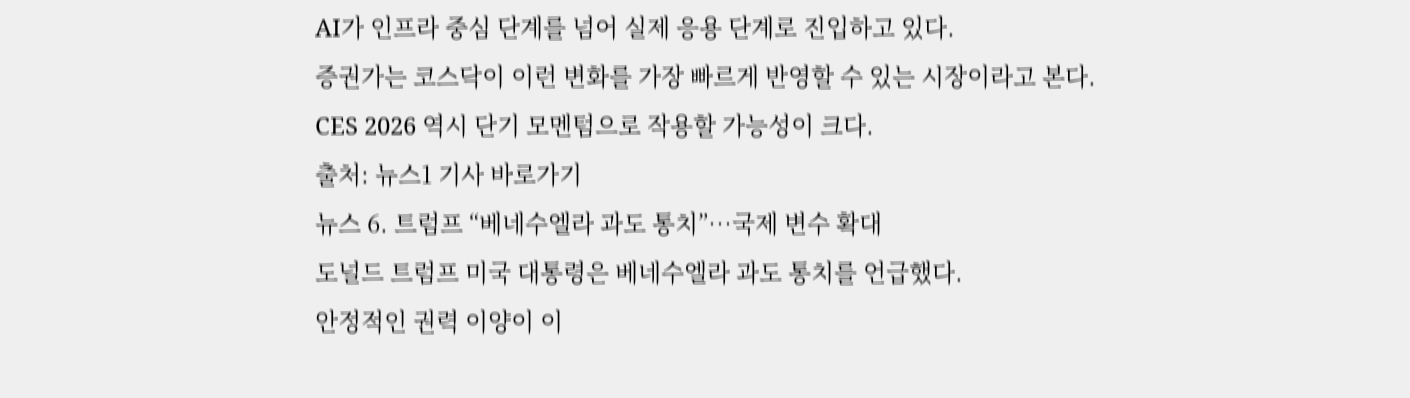AI가 인프라 중심 단계를 넘어 실제 응용 단계로 진입하고 있다.
증권가는 코스닥이 이런 변화를 가장 빠르게 반영할 수 있는 시장이라고 본다.
CES 2026 역시 단기 모멘텀으로 작용할 가능성이 크다.
출처: 뉴스1 기사 바로가기
뉴스 6. 트럼프 “베네수엘라 과도 통치”…국제 변수 확대
도널드 트럼프 미국 대통령은 베네수엘라 과도 통치를 언급했다.
안정적인 권력 이양이 이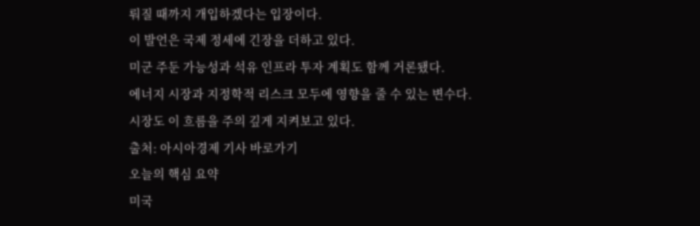뤄질 때까지 개입하겠다는 입장이다.
이 발언은 국제 정세에 긴장을 더하고 있다.
미군 주둔 가능성과 석유 인프라 투자 계획도 함께 거론됐다.
에너지 시장과 지정학적 리스크 모두에 영향을 줄 수 있는 변수다.
시장도 이 흐름을 주의 깊게 지켜보고 있다.
출처: 아시아경제 기사 바로가기
오늘의 핵심 요약
미국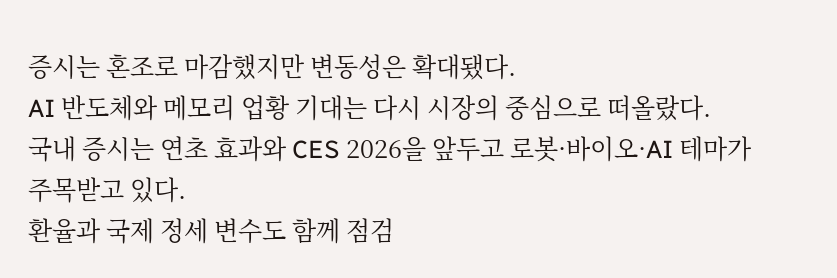증시는 혼조로 마감했지만 변동성은 확대됐다.
AI 반도체와 메모리 업황 기대는 다시 시장의 중심으로 떠올랐다.
국내 증시는 연초 효과와 CES 2026을 앞두고 로봇·바이오·AI 테마가 주목받고 있다.
환율과 국제 정세 변수도 함께 점검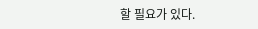할 필요가 있다.